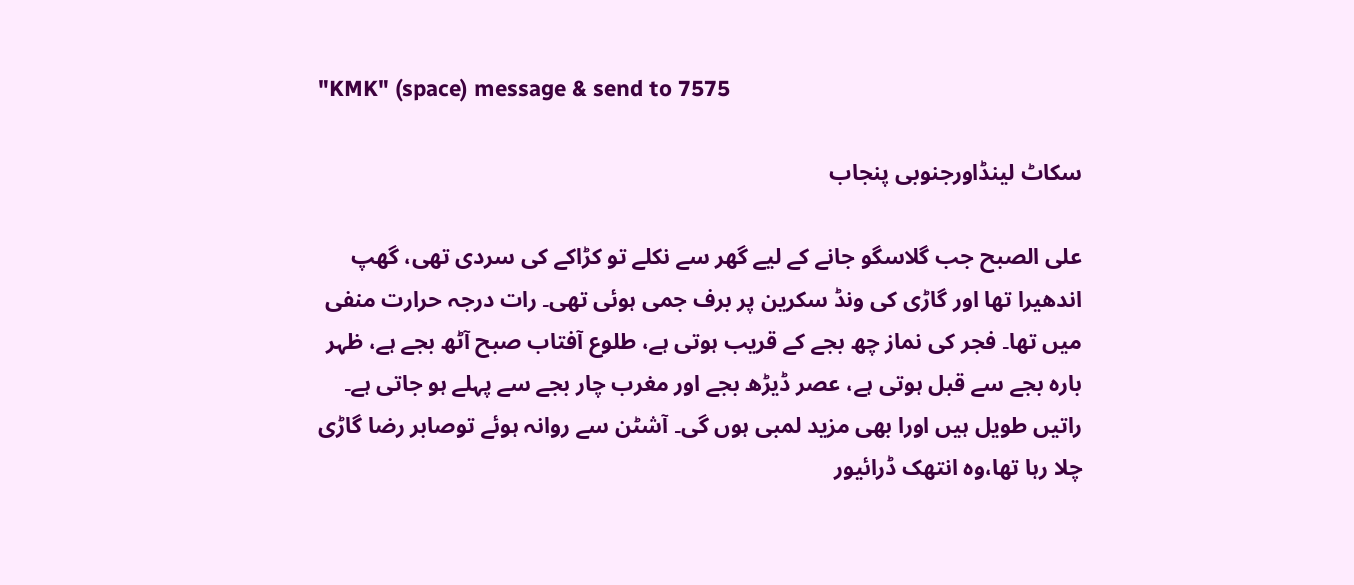"KMK" (space) message & send to 7575

سکاٹ لینڈاورجنوبی پنجاب

علی الصبح جب گلاسگو جانے کے لیے گھر سے نکلے تو کڑاکے کی سردی تھی، گھپ اندھیرا تھا اور گاڑی کی ونڈ سکرین پر برف جمی ہوئی تھی۔ رات درجہ حرارت منفی میں تھا۔ فجر کی نماز چھ بجے کے قریب ہوتی ہے، طلوع آفتاب صبح آٹھ بجے ہے، ظہر بارہ بجے سے قبل ہوتی ہے، عصر ڈیڑھ بجے اور مغرب چار بجے سے پہلے ہو جاتی ہے۔ راتیں طویل ہیں اورا بھی مزید لمبی ہوں گی۔ آشٹن سے روانہ ہوئے توصابر رضا گاڑی چلا رہا تھا،وہ انتھک ڈرائیور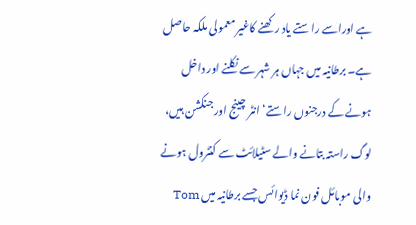ہے اوراسے راستے یاد رکھنے کاغیر معمولی ملکہ حاصل ہے۔ برطانیہ میں جہاں ہر شہر سے نکلنے اور داخل ہونے کے درجنوں راستے‘ انٹر چینج اور جنکشن ہیں، لوگ راستہ بتانے والے سٹیلائٹ سے کنٹرول ہونے والی موبائل فون نما ڈیوائس جسے برطانیہ میں Tom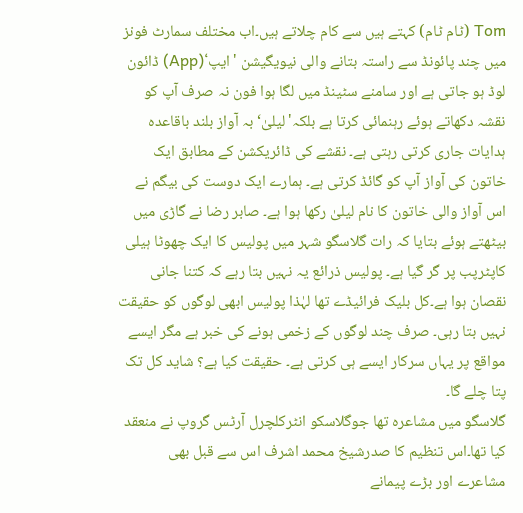Tom (ٹام ٹام) کہتے ہیں سے کام چلاتے ہیں۔اب مختلف سمارٹ فونز میں چند پائونڈ سے راستہ بتانے والی نیویگیشن 'ایپ‘(App) ڈائون لوڈ ہو جاتی ہے اور سامنے سٹینڈ میں لگا ہوا فون نہ صرف آپ کو نقشہ دکھاتے ہوئے رہنمائی کرتا ہے بلکہ'لیلیٰ‘ بہ آواز بلند باقاعدہ ہدایات جاری کرتی رہتی ہے۔ نقشے کی ڈائریکشن کے مطابق ایک خاتون کی آواز آپ کو گائڈ کرتی ہے۔ ہمارے ایک دوست کی بیگم نے اس آواز والی خاتون کا نام لیلیٰ رکھا ہوا ہے۔ صابر رضا نے گاڑی میں بیٹھتے ہوئے بتایا کہ رات گلاسگو شہر میں پولیس کا ایک چھوٹا ہیلی کاپٹرپب پر گر گیا ہے۔ پولیس ذرائع یہ نہیں بتا رہے کہ کتنا جانی نقصان ہوا ہے۔کل بلیک فرائیڈے تھا لہٰذا پولیس ابھی لوگوں کو حقیقت نہیں بتا رہی۔ صرف چند لوگوں کے زخمی ہونے کی خبر ہے مگر ایسے مواقع پر یہاں سرکار ایسے ہی کرتی ہے۔ حقیقت کیا ہے؟ شاید کل تک پتا چلے گا۔
گلاسگو میں مشاعرہ تھا جوگلاسکو انٹرکلچرل آرٹس گروپ نے منعقد کیا تھا۔اس تنظیم کا صدرشیخ محمد اشرف اس سے قبل بھی مشاعرے اور بڑے پیمانے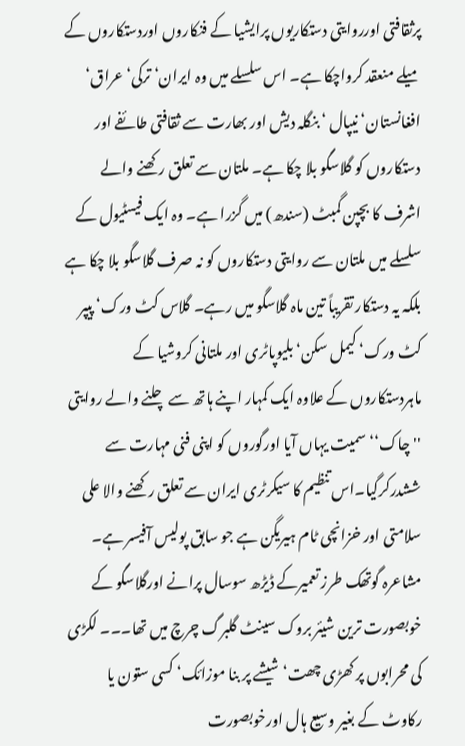پرثقافتی اورروایتی دستکاریوں پرایشیا کے فنکاروں اوردستکاروں کے میلے منعقد کرواچکا ہے۔ اس سلسلے میں وہ ایران‘ ترکی‘ عراق‘ افغانستان‘ نیپال ‘ بنگلہ دیش اور بھارت سے ثقافتی طائفے اور دستکاروں کو گلاسگو بلا چکا ہے۔ ملتان سے تعلق رکھنے والے اشرف کا بچپن گمبٹ (سندھ) میں گزرا ہے۔ وہ ایک فیسٹیول کے سلسلے میں ملتان سے روایتی دستکاروں کو نہ صرف گلاسگو بلا چکا ہے بلکہ یہ دستکار تقریباً تین ماہ گلاسگو میں رہے۔ گلاس کٹ ورک‘ پیپر کٹ ورک‘ کیمل سکن‘ بلیوپاٹری اور ملتانی کروشیا کے ماہردستکاروں کے علاوہ ایک کمہار اپنے ہاتھ سے چلنے والے روایتی ''چاک‘‘ سمیت یہاں آیا اورگوروں کو اپنی فنی مہارت سے ششدرکرگیا۔اس تنظیم کا سیکرٹری ایران سے تعلق رکھنے والا علی سلامتی اور خزانچی ٹام ہیریگن ہے جو سابق پولیس آفیسر ہے۔ مشاعرہ گوتھک طرز تعمیرکے ڈیڑھ سوسال پرانے اورگلاسگو کے خوبصورت ترین شیئر بروک سینٹ گلبرگ چرچ میں تھا۔۔۔ لکڑی کی محرابوں پر کھڑی چھت‘ شیشے پر بنا موزائک‘ کسی ستون یا رکاوٹ کے بغیر وسیع ہال اورخوبصورت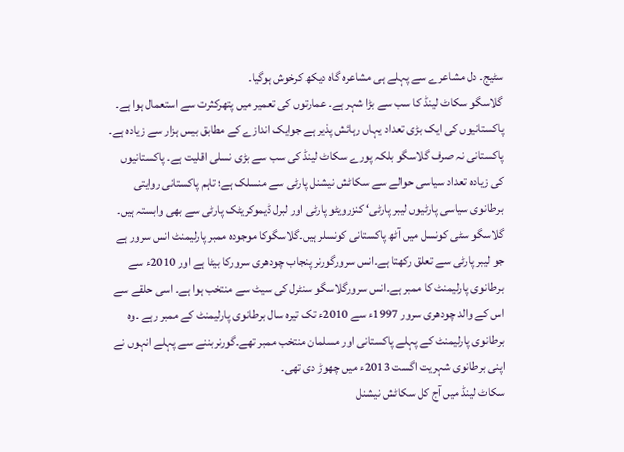سٹیج۔ دل مشاعرے سے پہلے ہی مشاعرہ گاہ دیکھ کرخوش ہوگیا۔
گلاسگو سکاٹ لینڈ کا سب سے بڑا شہر ہے۔ عمارتوں کی تعمیر میں پتھرکثرت سے استعمال ہوا ہے۔ پاکستانیوں کی ایک بڑی تعداد یہاں رہائش پذیر ہے جوایک اندازے کے مطابق بیس ہزار سے زیادہ ہے۔ پاکستانی نہ صرف گلاسگو بلکہ پورے سکاٹ لینڈ کی سب سے بڑی نسلی اقلیت ہے۔ پاکستانیوں کی زیادہ تعداد سیاسی حوالے سے سکاٹش نیشنل پارٹی سے منسلک ہے؛ تاہم پاکستانی روایتی برطانوی سیاسی پارٹیوں لیبر پارٹی‘ کنزرویٹو پارٹی اور لبرل ڈیموکریٹک پارٹی سے بھی وابستہ ہیں۔ گلاسگو سٹی کونسل میں آٹھ پاکستانی کونسلر ہیں۔گلاسگوکا موجودہ ممبر پارلیمنٹ انس سرور ہے جو لیبر پارٹی سے تعلق رکھتا ہے۔انس سرورگورنر پنجاب چودھری سرورکا بیٹا ہے اور 2010ء سے برطانوی پارلیمنٹ کا ممبر ہے۔انس سرورگلاسگو سنٹرل کی سیٹ سے منتخب ہوا ہے۔ اسی حلقے سے اس کے والد چودھری سرور 1997ء سے 2010ء تک تیرہ سال برطانوی پارلیمنٹ کے ممبر رہے ۔وہ برطانوی پارلیمنٹ کے پہلے پاکستانی اور مسلمان منتخب ممبر تھے۔گورنربننے سے پہلے انہوں نے اپنی برطانوی شہریت اگست 2013ء میں چھوڑ دی تھی۔
سکاٹ لینڈ میں آج کل سکاٹش نیشنل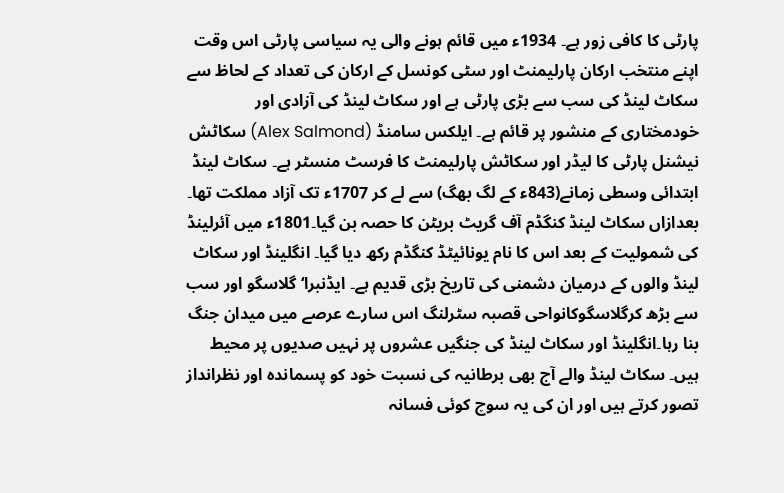پارٹی کا کافی زور ہے۔ 1934ء میں قائم ہونے والی یہ سیاسی پارٹی اس وقت اپنے منتخب ارکان پارلیمنٹ اور سٹی کونسل کے ارکان کی تعداد کے لحاظ سے سکاٹ لینڈ کی سب سے بڑی پارٹی ہے اور سکاٹ لینڈ کی آزادی اور خودمختاری کے منشور پر قائم ہے۔ ایلکس سامنڈ (Alex Salmond) سکاٹش نیشنل پارٹی کا لیڈر اور سکاٹش پارلیمنٹ کا فرسٹ منسٹر ہے۔ سکاٹ لینڈ ابتدائی وسطی زمانے(843ء کے لگ بھگ) سے لے کر 1707ء تک آزاد مملکت تھا۔ بعدازاں سکاٹ لینڈ کنگڈم آف گریٹ بریٹن کا حصہ بن گیا۔1801ء میں آئرلینڈ کی شمولیت کے بعد اس کا نام یونائیٹڈ کنگڈم رکھ دیا گیا۔ انگلینڈ اور سکاٹ لینڈ والوں کے درمیان دشمنی کی تاریخ بڑی قدیم ہے۔ ایڈنبرا‘ گلاسگو اور سب سے بڑھ کرگلاسگوکانواحی قصبہ سٹرلنگ اس سارے عرصے میں میدان جنگ بنا رہا۔انگلینڈ اور سکاٹ لینڈ کی جنگیں عشروں پر نہیں صدیوں پر محیط ہیں۔ سکاٹ لینڈ والے آج بھی برطانیہ کی نسبت خود کو پسماندہ اور نظرانداز تصور کرتے ہیں اور ان کی یہ سوچ کوئی فسانہ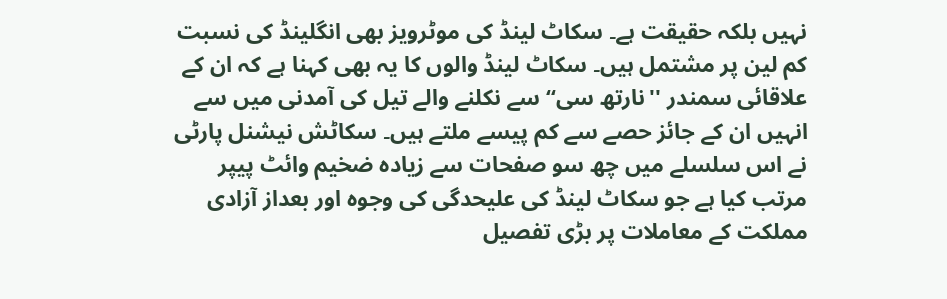نہیں بلکہ حقیقت ہے۔ سکاٹ لینڈ کی موٹرویز بھی انگلینڈ کی نسبت کم لین پر مشتمل ہیں۔ سکاٹ لینڈ والوں کا یہ بھی کہنا ہے کہ ان کے علاقائی سمندر ''نارتھ سی‘‘ سے نکلنے والے تیل کی آمدنی میں سے انہیں ان کے جائز حصے سے کم پیسے ملتے ہیں۔ سکاٹش نیشنل پارٹی نے اس سلسلے میں چھ سو صفحات سے زیادہ ضخیم وائٹ پیپر مرتب کیا ہے جو سکاٹ لینڈ کی علیحدگی کی وجوہ اور بعداز آزادی مملکت کے معاملات پر بڑی تفصیل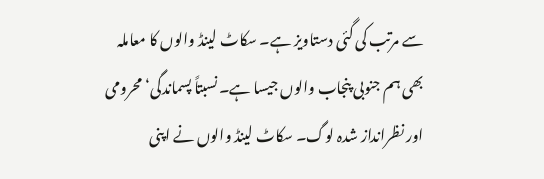سے مرتب کی گئی دستاویز ہے۔ سکاٹ لینڈ والوں کا معاملہ بھی ہم جنوبی پنجاب والوں جیسا ہے۔ نسبتاً پسماندگی‘ محرومی اور نظرانداز شدہ لوگ۔ سکاٹ لینڈ والوں نے اپنی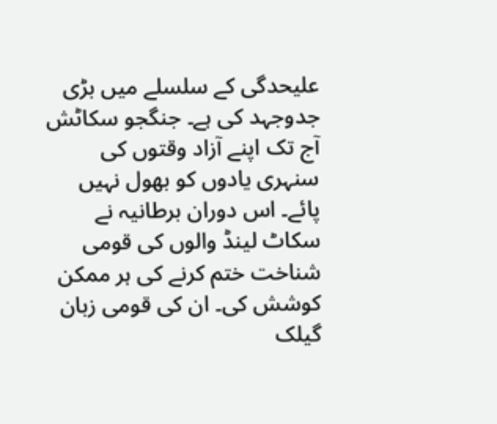علیحدگی کے سلسلے میں بڑی جدوجہد کی ہے۔ جنگجو سکاٹش آج تک اپنے آزاد وقتوں کی سنہری یادوں کو بھول نہیں پائے۔ اس دوران برطانیہ نے سکاٹ لینڈ والوں کی قومی شناخت ختم کرنے کی ہر ممکن کوشش کی۔ ان کی قومی زبان گیلک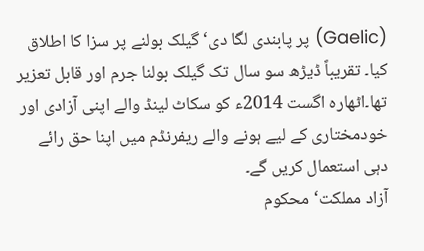(Gaelic) پر پابندی لگا دی‘ گیلک بولنے پر سزا کا اطلاق کیا۔ تقریباً ڈیڑھ سو سال تک گیلک بولنا جرم اور قابل تعزیر تھا۔اٹھارہ اگست 2014ء کو سکاٹ لینڈ والے اپنی آزادی اور خودمختاری کے لیے ہونے والے ریفرنڈم میں اپنا حق رائے دہی استعمال کریں گے۔
آزاد مملکت‘ محکوم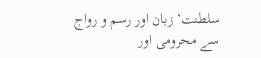سلطنت‘ زبان اور رسم و رواج سے محرومی اور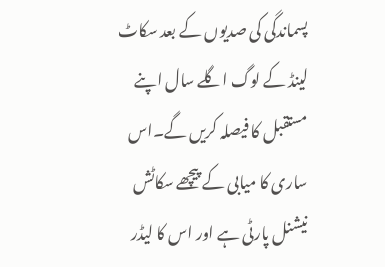پسماندگی کی صدیوں کے بعد سکاٹ لینڈ کے لوگ اگلے سال اپنے مستقبل کا فیصلہ کریں گے۔اس ساری کا میابی کے پیچھے سکاٹش نیشنل پارٹی ہے اور اس کا لیڈر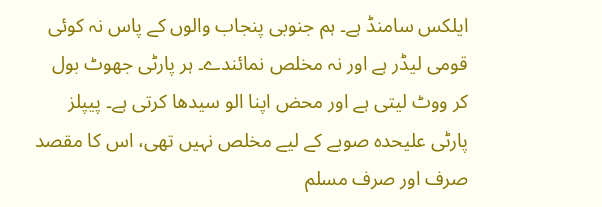ایلکس سامنڈ ہے۔ ہم جنوبی پنجاب والوں کے پاس نہ کوئی قومی لیڈر ہے اور نہ مخلص نمائندے۔ ہر پارٹی جھوٹ بول کر ووٹ لیتی ہے اور محض اپنا الو سیدھا کرتی ہے۔ پیپلز پارٹی علیحدہ صوبے کے لیے مخلص نہیں تھی، اس کا مقصد صرف اور صرف مسلم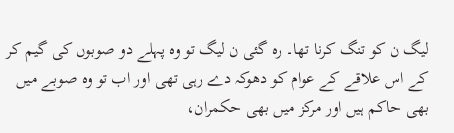لیگ ن کو تنگ کرنا تھا۔ رہ گئی ن لیگ تو وہ پہلے دو صوبوں کی گیم کر کے اس علاقے کے عوام کو دھوکہ دے رہی تھی اور اب تو وہ صوبے میں بھی حاکم ہیں اور مرکز میں بھی حکمران،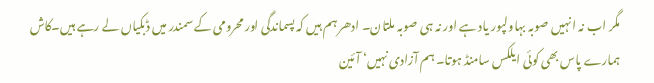مگر اب نہ انہیں صوبہ بہاولپور یاد ہے اور نہ ہی صوبہ ملتان۔ ادھر ہم ہیں کہ پسماندگی اور محرومی کے سمندر میں ڈبکیاں لے رہے ہیں۔کاش ہمارے پاس بھی کوئی ایلکس سامنڈ ہوتا۔ ہم آزادی نہیں‘ آئین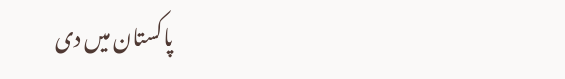پاکستان میں دی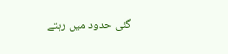گئی حدود میں رہتے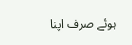ہوئے صرف اپنا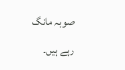صوبہ مانگ رہے ہیں۔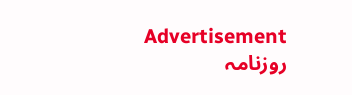Advertisement
روزنامہ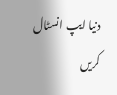دنیا ایپ انسٹال کریں